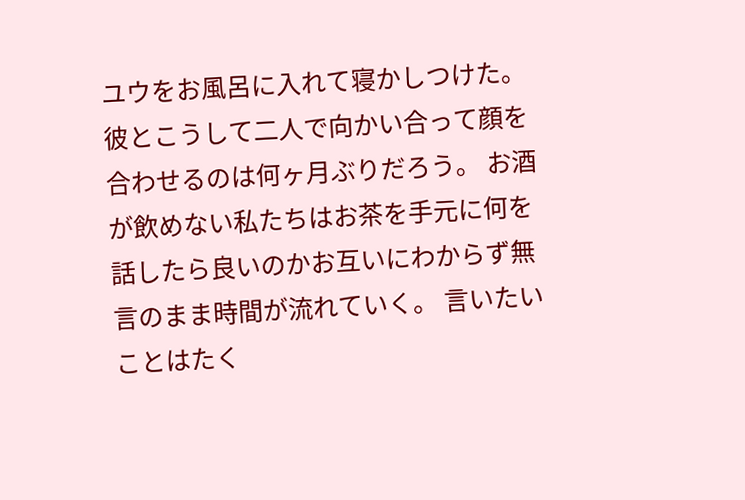ユウをお風呂に入れて寝かしつけた。 彼とこうして二人で向かい合って顔を合わせるのは何ヶ月ぶりだろう。 お酒が飲めない私たちはお茶を手元に何を話したら良いのかお互いにわからず無言のまま時間が流れていく。 言いたいことはたく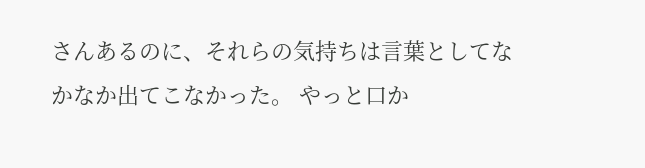さんあるのに、それらの気持ちは言葉としてなかなか出てこなかった。 やっと口か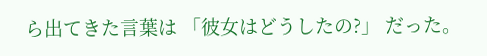ら出てきた言葉は 「彼女はどうしたの?」 だった。